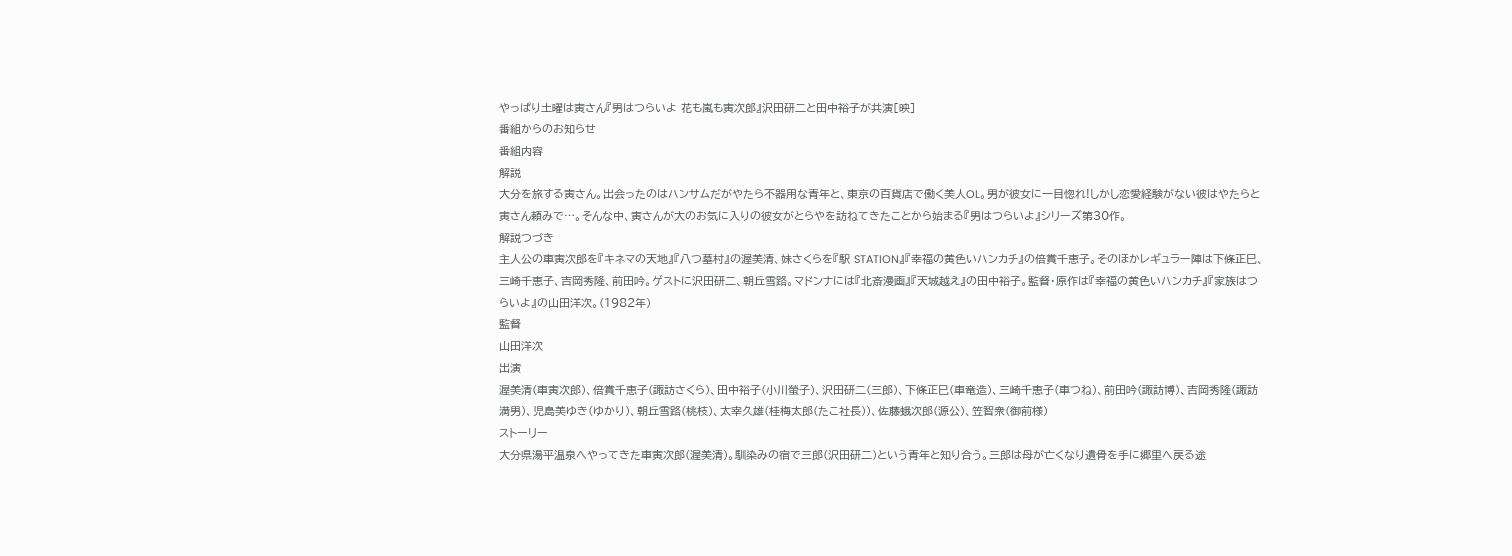やっぱり土曜は寅さん『男はつらいよ 花も嵐も寅次郎』沢田研二と田中裕子が共演[映]
番組からのお知らせ
番組内容
解説
大分を旅する寅さん。出会ったのはハンサムだがやたら不器用な青年と、東京の百貨店で働く美人OL。男が彼女に一目惚れ!しかし恋愛経験がない彼はやたらと寅さん頼みで…。そんな中、寅さんが大のお気に入りの彼女がとらやを訪ねてきたことから始まる『男はつらいよ』シリーズ第30作。
解説つづき
主人公の車寅次郎を『キネマの天地』『八つ墓村』の渥美清、妹さくらを『駅 STATION』『幸福の黄色いハンカチ』の倍賞千恵子。そのほかレギュラー陣は下條正巳、三崎千恵子、吉岡秀隆、前田吟。ゲストに沢田研二、朝丘雪路。マドンナには『北斎漫画』『天城越え』の田中裕子。監督・原作は『幸福の黄色いハンカチ』『家族はつらいよ』の山田洋次。(1982年)
監督
山田洋次
出演
渥美清(車寅次郎)、倍賞千恵子(諏訪さくら)、田中裕子(小川螢子)、沢田研二(三郎)、下條正巳(車竜造)、三崎千恵子(車つね)、前田吟(諏訪博)、吉岡秀隆(諏訪満男)、児島美ゆき(ゆかり)、朝丘雪路(桃枝)、太宰久雄(桂梅太郎(たこ社長))、佐藤蛾次郎(源公)、笠智衆(御前様)
ストーリー
大分県湯平温泉へやってきた車寅次郎(渥美清)。馴染みの宿で三郎(沢田研二)という青年と知り合う。三郎は母が亡くなり遺骨を手に郷里へ戻る途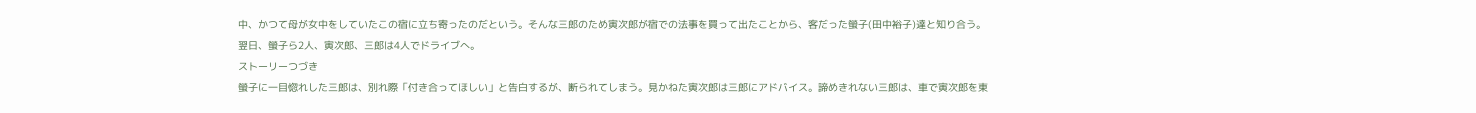中、かつて母が女中をしていたこの宿に立ち寄ったのだという。そんな三郎のため寅次郎が宿での法事を買って出たことから、客だった螢子(田中裕子)達と知り合う。翌日、螢子ら2人、寅次郎、三郎は4人でドライブへ。
ストーリーつづき
螢子に一目惚れした三郎は、別れ際「付き合ってほしい」と告白するが、断られてしまう。見かねた寅次郎は三郎にアドバイス。諦めきれない三郎は、車で寅次郎を東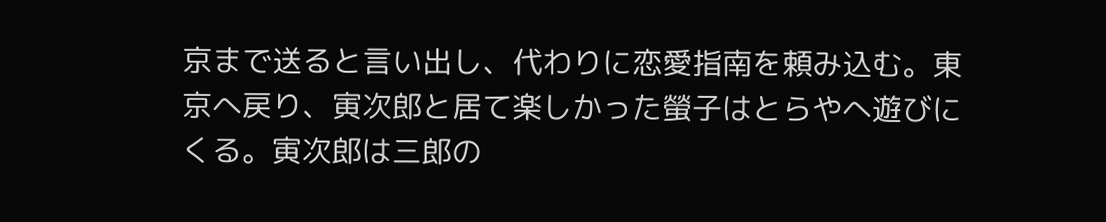京まで送ると言い出し、代わりに恋愛指南を頼み込む。東京へ戻り、寅次郎と居て楽しかった螢子はとらやへ遊びにくる。寅次郎は三郎の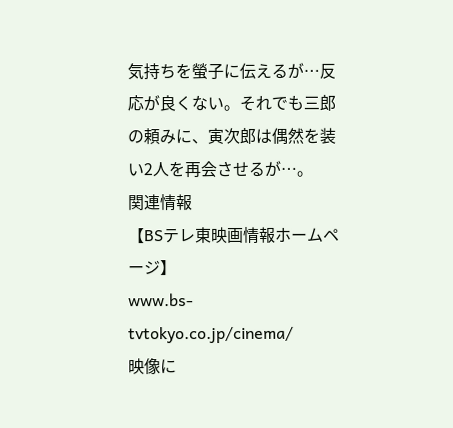気持ちを螢子に伝えるが…反応が良くない。それでも三郎の頼みに、寅次郎は偶然を装い2人を再会させるが…。
関連情報
【BSテレ東映画情報ホームページ】
www.bs-tvtokyo.co.jp/cinema/
映像に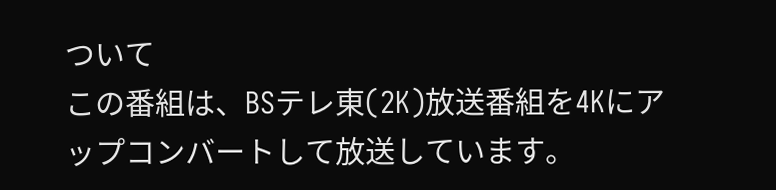ついて
この番組は、BSテレ東(2K)放送番組を4Kにアップコンバートして放送しています。